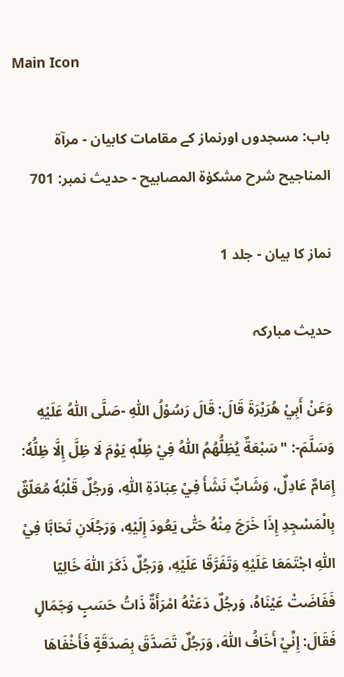Main Icon

باب: مسجدوں اورنماز کے مقامات کابیان - مرآۃ المناجیح شرح مشکوٰۃ المصابیح - حدیث نمبر: 701

نماز کا بیان - جلد 1

حدیث مبارکہ

وَعَنْ أَبِيْ هُرَيْرَةَ قَالَ: قَالَ رَسُوْلُ اللّٰهِ -صَلَّى اللّٰهُ عَلَيْهِ وَسَلَّمَ-: "سَبْعَةٌ يُظِلُّهُمُ اللّٰهُ فِيْ ظِلِّهٖ يَوْمَ لَا ظِلَّ إِلَّا ظِلُّهٗ: إِمَامٌ عَادِلٌ، وَشَابٌّ نَشَأَ فِيْ عِبَادَةِ اللّٰهِ، وَرجُلٌ قَلْبُهٗ مُعَلّقٌ بِالْمَسْجِدِ إِذَا خَرَجَ مِنْهُ حَتّٰى يَعُودَ إِلَيْهِ، وَرَجُلَانِ تَحَابَّا فِيْ اللّٰهِ اجْتَمَعَا عَلَيْهِ وَتَفَرَّقَا عَلَيْهِ، وَرَجُلٌ ذَكَرَ اللّٰهَ خَالِيًا فَفَاضَتْ عَيْنَاهُ، وَرجُلٌ دَعَتْهُ امْرَأَةٌ ذَاتُ حَسَبٍ وَجَمَالٍ فَقَالَ: إِنِّيْ أَخَافُ اللّٰهَ، وَرَجُلٌ تَصَدَّقَ بِصَدَقَةٍ فَأَخْفَاهَا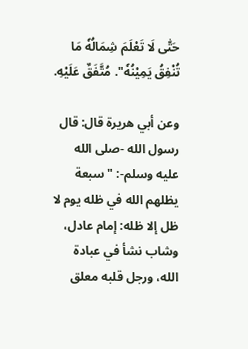حَتّٰى لَا تَعْلَمَ شِمَالُهٗ مَا تُنْفِقُ يَمِيْنُهٗ". مُتَّفَقٌ عَلَيْهِ.

وعن أبي هريرة قال: قال رسول الله -صلى الله عليه وسلم-: "سبعة يظلهم الله في ظله يوم لا ظل إلا ظله: إمام عادل، وشاب نشأ في عبادة الله، ورجل قلبه معلق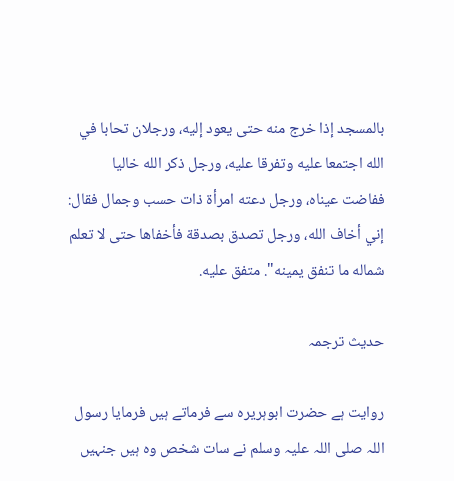بالمسجد إذا خرج منه حتى يعود إليه، ورجلان تحابا في الله اجتمعا عليه وتفرقا عليه، ورجل ذكر الله خاليا ففاضت عيناه، ورجل دعته امرأة ذات حسب وجمال فقال: إني أخاف الله، ورجل تصدق بصدقة فأخفاها حتى لا تعلم شماله ما تنفق يمينه". متفق عليه.

حدیث ترجمہ

روایت ہے حضرت ابوہریرہ سے فرماتے ہیں فرمایا رسول اللہ صلی اللہ علیہ وسلم نے سات شخص وہ ہیں جنہیں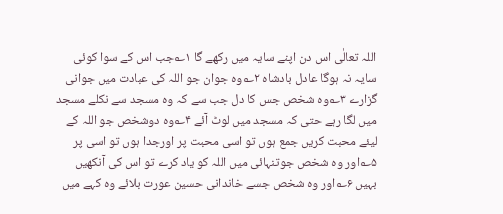اللہ تعالٰی اس دن اپنے سایہ میں رکھے گا ۱؎جب اس کے سوا کوئی سایہ نہ ہوگا عادل بادشاہ ۲؎وہ جوان جو اللہ کی عبادت میں جوانی گزارے ۳؎وہ شخص جس کا دل جب سے کہ وہ مسجد سے نکلے مسجد میں لگا رہے حتی کہ مسجد میں لوٹ آئے ۴؎وہ دوشخص جو اللہ کے لیئے محبت کریں جمع ہوں تو اسی محبت پر اورجدا ہوں تو اسی پر ۵؎اور وہ شخص جوتنہائی میں اللہ کو یاد کرے تو اس کی آنکھیں بہیں ۶؎اور وہ شخص جسے خاندانی حسین عورت بلائے وہ کہے میں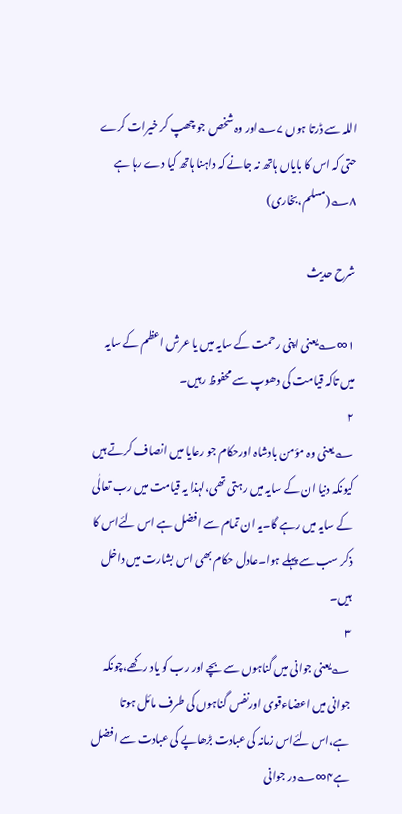اللہ سے ڈرتا ہوں ۷؎اور وہ شخص جو چھپ کر خیرات کرے حتی کہ اس کا بایاں ہاتھ نہ جانے کہ داہنا ہاتھ کیا دے رہا ہے ۸؎(مسلم،بخاری)

شرح حدیث

۱∞؎یعنی اپنی رحمت کے سایہ میں یا عرش اعظم کے سایہ میں تاکہ قیامت کی دھوپ سے محفوظ رہیں۔
۲
؎یعنی وہ مؤمن بادشاہ اورحکام جو رعایا میں انصاف کرتے ہیں کیونکہ دنیا ان کے سایہ میں رہتی تھی،لہذا یہ قیامت میں رب تعالٰی کے سایہ میں رہے گا۔یہ ان تمام سے افضل ہے اس لئےاس کا ذکر سب سے پہلے ہوا۔عادل حکام بھی اس بشارت میں داخل ہیں۔
۳
؎یعنی جوانی میں گناہوں سے بچے اور رب کو یاد رکھے،چونکہ جوانی میں اعضاءقوی اورنفس گناہوں کی طرف مائل ہوتا ہے،اس لئےاس زمانہ کی عبادت بڑھاپے کی عبادت سے افضل ہے۴∞؎در جوانی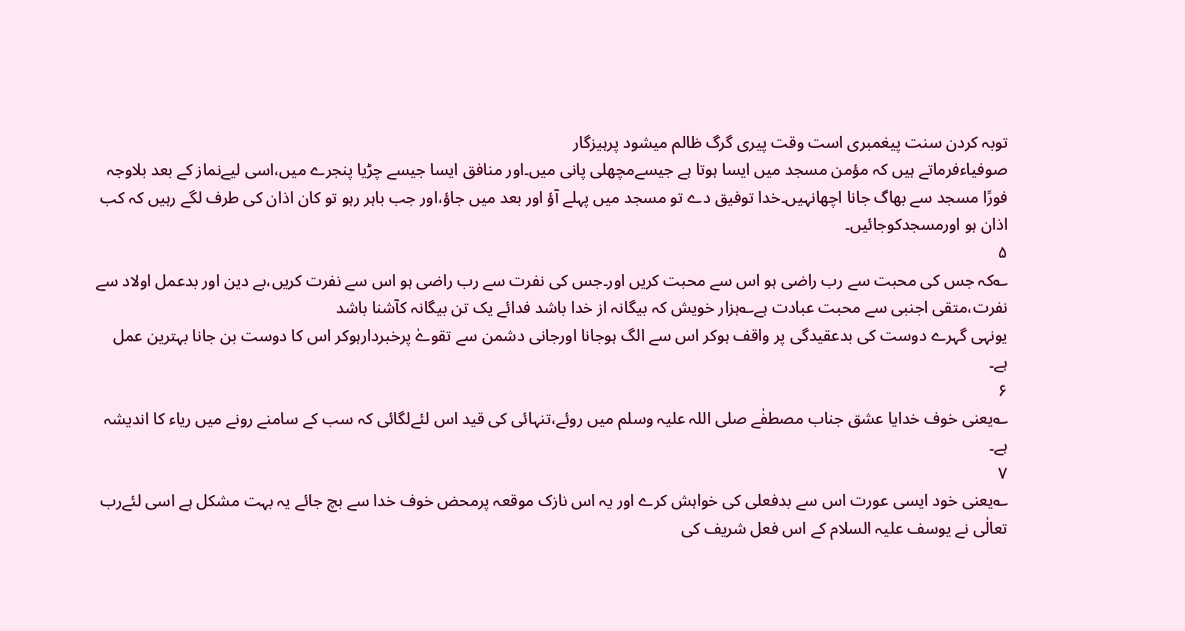توبہ کردن سنت پیغمبری است وقت پیری گرگ ظالم میشود پرہیزگار
صوفیاءفرماتے ہیں کہ مؤمن مسجد میں ایسا ہوتا ہے جیسےمچھلی پانی میں۔اور منافق ایسا جیسے چڑیا پنجرے میں،اسی لیےنماز کے بعد بلاوجہ فورًا مسجد سے بھاگ جانا اچھانہیں۔خدا توفیق دے تو مسجد میں پہلے آؤ اور بعد میں جاؤ،اور جب باہر رہو تو کان اذان کی طرف لگے رہیں کہ کب اذان ہو اورمسجدکوجائیں۔
۵
؎کہ جس کی محبت سے رب راضی ہو اس سے محبت کریں اور۔جس کی نفرت سے رب راضی ہو اس سے نفرت کریں،بے دین اور بدعمل اولاد سے نفرت،متقی اجنبی سے محبت عبادت ہے؎ہزار خویش کہ بیگانہ از خدا باشد فدائے یک تن بیگانہ کآشنا باشد
یونہی گہرے دوست کی بدعقیدگی پر واقف ہوکر اس سے الگ ہوجانا اورجانی دشمن سے تقوےٰ پرخبردارہوکر اس کا دوست بن جانا بہترین عمل ہے۔
۶
؎یعنی خوف خدایا عشق جناب مصطفٰے صلی اللہ علیہ وسلم میں روئے،تنہائی کی قید اس لئےلگائی کہ سب کے سامنے رونے میں ریاء کا اندیشہ ہے۔
۷
؎یعنی خود ایسی عورت اس سے بدفعلی کی خواہش کرے اور یہ اس نازک موقعہ پرمحض خوف خدا سے بچ جائے یہ بہت مشکل ہے اسی لئےرب تعالٰی نے یوسف علیہ السلام کے اس فعل شریف کی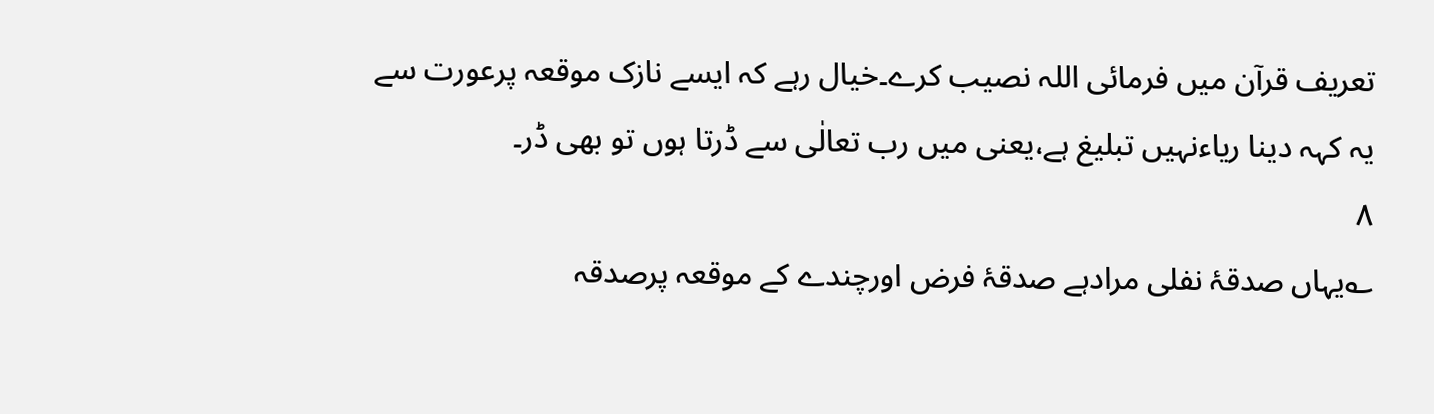تعریف قرآن میں فرمائی اللہ نصیب کرے۔خیال رہے کہ ایسے نازک موقعہ پرعورت سے یہ کہہ دینا ریاءنہیں تبلیغ ہے،یعنی میں رب تعالٰی سے ڈرتا ہوں تو بھی ڈر۔
۸
؎یہاں صدقۂ نفلی مرادہے صدقۂ فرض اورچندے کے موقعہ پرصدقہ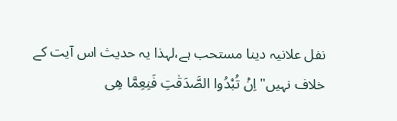نفل علانیہ دینا مستحب ہے،لہذا یہ حدیث اس آیت کے خلاف نہیں"اِنۡ تُبْدُوا الصَّدَقٰتِ فَنِعِمَّا ھِی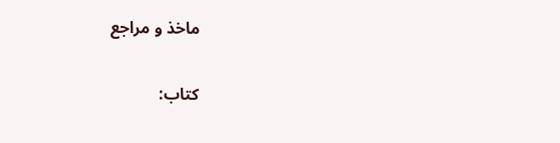ماخذ و مراجع

کتاب: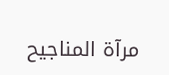مرآۃ المناجیح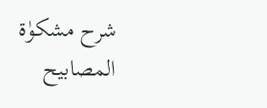شرح مشکوٰۃ المصابیح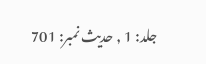جلد: 1 , حدیث نمبر: 701